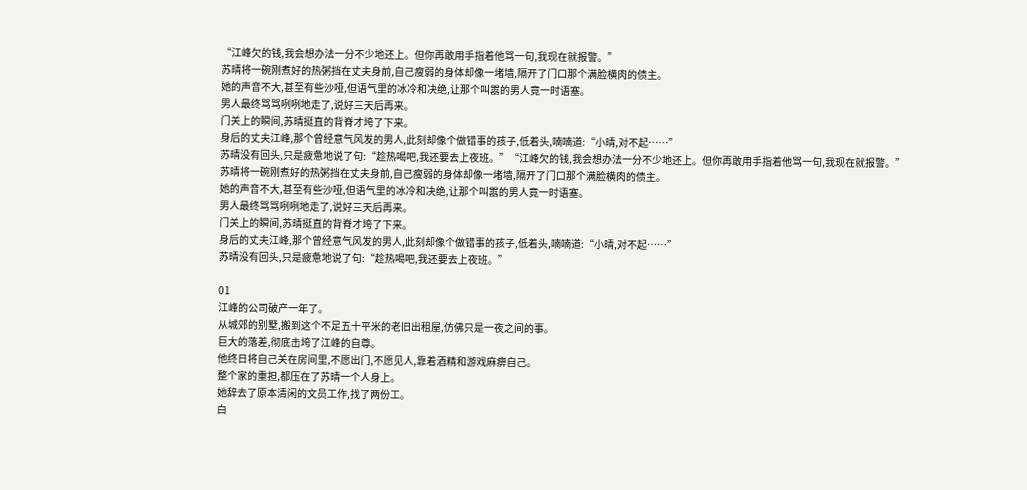“江峰欠的钱,我会想办法一分不少地还上。但你再敢用手指着他骂一句,我现在就报警。”
苏晴将一碗刚煮好的热粥挡在丈夫身前,自己瘦弱的身体却像一堵墙,隔开了门口那个满脸横肉的债主。
她的声音不大,甚至有些沙哑,但语气里的冰冷和决绝,让那个叫嚣的男人竟一时语塞。
男人最终骂骂咧咧地走了,说好三天后再来。
门关上的瞬间,苏晴挺直的背脊才垮了下来。
身后的丈夫江峰,那个曾经意气风发的男人,此刻却像个做错事的孩子,低着头,喃喃道:“小晴,对不起……”
苏晴没有回头,只是疲惫地说了句:“趁热喝吧,我还要去上夜班。”“江峰欠的钱,我会想办法一分不少地还上。但你再敢用手指着他骂一句,我现在就报警。”
苏晴将一碗刚煮好的热粥挡在丈夫身前,自己瘦弱的身体却像一堵墙,隔开了门口那个满脸横肉的债主。
她的声音不大,甚至有些沙哑,但语气里的冰冷和决绝,让那个叫嚣的男人竟一时语塞。
男人最终骂骂咧咧地走了,说好三天后再来。
门关上的瞬间,苏晴挺直的背脊才垮了下来。
身后的丈夫江峰,那个曾经意气风发的男人,此刻却像个做错事的孩子,低着头,喃喃道:“小晴,对不起……”
苏晴没有回头,只是疲惫地说了句:“趁热喝吧,我还要去上夜班。”

01
江峰的公司破产一年了。
从城郊的别墅,搬到这个不足五十平米的老旧出租屋,仿佛只是一夜之间的事。
巨大的落差,彻底击垮了江峰的自尊。
他终日将自己关在房间里,不愿出门,不愿见人,靠着酒精和游戏麻痹自己。
整个家的重担,都压在了苏晴一个人身上。
她辞去了原本清闲的文员工作,找了两份工。
白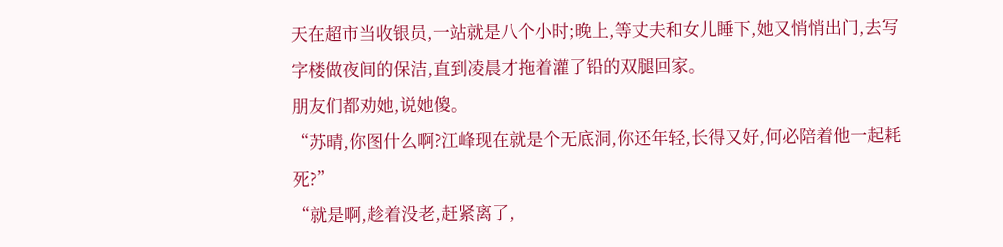天在超市当收银员,一站就是八个小时;晚上,等丈夫和女儿睡下,她又悄悄出门,去写字楼做夜间的保洁,直到凌晨才拖着灌了铅的双腿回家。
朋友们都劝她,说她傻。
“苏晴,你图什么啊?江峰现在就是个无底洞,你还年轻,长得又好,何必陪着他一起耗死?”
“就是啊,趁着没老,赶紧离了,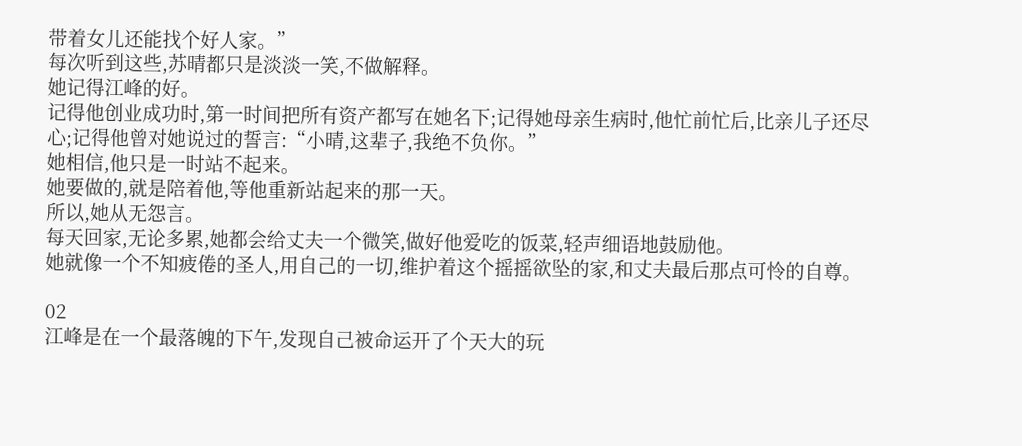带着女儿还能找个好人家。”
每次听到这些,苏晴都只是淡淡一笑,不做解释。
她记得江峰的好。
记得他创业成功时,第一时间把所有资产都写在她名下;记得她母亲生病时,他忙前忙后,比亲儿子还尽心;记得他曾对她说过的誓言:“小晴,这辈子,我绝不负你。”
她相信,他只是一时站不起来。
她要做的,就是陪着他,等他重新站起来的那一天。
所以,她从无怨言。
每天回家,无论多累,她都会给丈夫一个微笑,做好他爱吃的饭菜,轻声细语地鼓励他。
她就像一个不知疲倦的圣人,用自己的一切,维护着这个摇摇欲坠的家,和丈夫最后那点可怜的自尊。

02
江峰是在一个最落魄的下午,发现自己被命运开了个天大的玩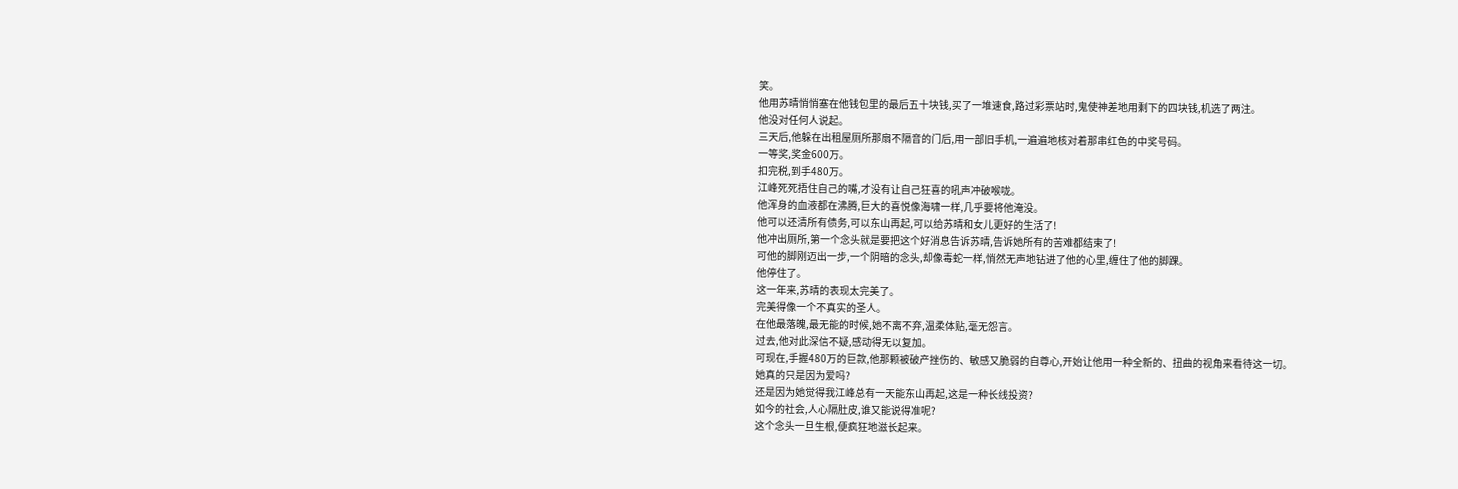笑。
他用苏晴悄悄塞在他钱包里的最后五十块钱,买了一堆速食,路过彩票站时,鬼使神差地用剩下的四块钱,机选了两注。
他没对任何人说起。
三天后,他躲在出租屋厕所那扇不隔音的门后,用一部旧手机,一遍遍地核对着那串红色的中奖号码。
一等奖,奖金600万。
扣完税,到手480万。
江峰死死捂住自己的嘴,才没有让自己狂喜的吼声冲破喉咙。
他浑身的血液都在沸腾,巨大的喜悦像海啸一样,几乎要将他淹没。
他可以还清所有债务,可以东山再起,可以给苏晴和女儿更好的生活了!
他冲出厕所,第一个念头就是要把这个好消息告诉苏晴,告诉她所有的苦难都结束了!
可他的脚刚迈出一步,一个阴暗的念头,却像毒蛇一样,悄然无声地钻进了他的心里,缠住了他的脚踝。
他停住了。
这一年来,苏晴的表现太完美了。
完美得像一个不真实的圣人。
在他最落魄,最无能的时候,她不离不弃,温柔体贴,毫无怨言。
过去,他对此深信不疑,感动得无以复加。
可现在,手握480万的巨款,他那颗被破产挫伤的、敏感又脆弱的自尊心,开始让他用一种全新的、扭曲的视角来看待这一切。
她真的只是因为爱吗?
还是因为她觉得我江峰总有一天能东山再起,这是一种长线投资?
如今的社会,人心隔肚皮,谁又能说得准呢?
这个念头一旦生根,便疯狂地滋长起来。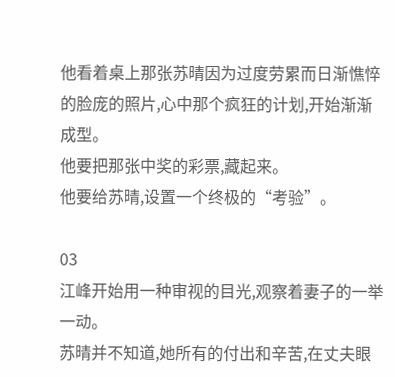他看着桌上那张苏晴因为过度劳累而日渐憔悴的脸庞的照片,心中那个疯狂的计划,开始渐渐成型。
他要把那张中奖的彩票,藏起来。
他要给苏晴,设置一个终极的“考验”。

03
江峰开始用一种审视的目光,观察着妻子的一举一动。
苏晴并不知道,她所有的付出和辛苦,在丈夫眼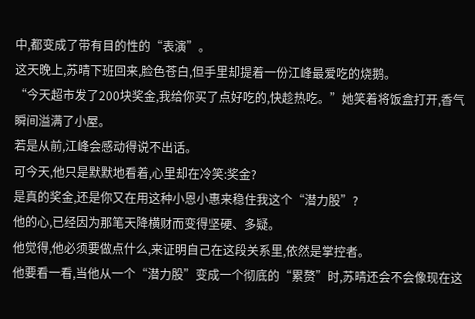中,都变成了带有目的性的“表演”。
这天晚上,苏晴下班回来,脸色苍白,但手里却提着一份江峰最爱吃的烧鹅。
“今天超市发了200块奖金,我给你买了点好吃的,快趁热吃。”她笑着将饭盒打开,香气瞬间溢满了小屋。
若是从前,江峰会感动得说不出话。
可今天,他只是默默地看着,心里却在冷笑:奖金?
是真的奖金,还是你又在用这种小恩小惠来稳住我这个“潜力股”?
他的心,已经因为那笔天降横财而变得坚硬、多疑。
他觉得,他必须要做点什么,来证明自己在这段关系里,依然是掌控者。
他要看一看,当他从一个“潜力股”变成一个彻底的“累赘”时,苏晴还会不会像现在这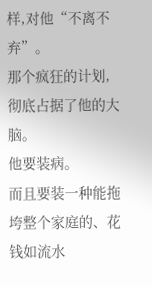样,对他“不离不弃”。
那个疯狂的计划,彻底占据了他的大脑。
他要装病。
而且要装一种能拖垮整个家庭的、花钱如流水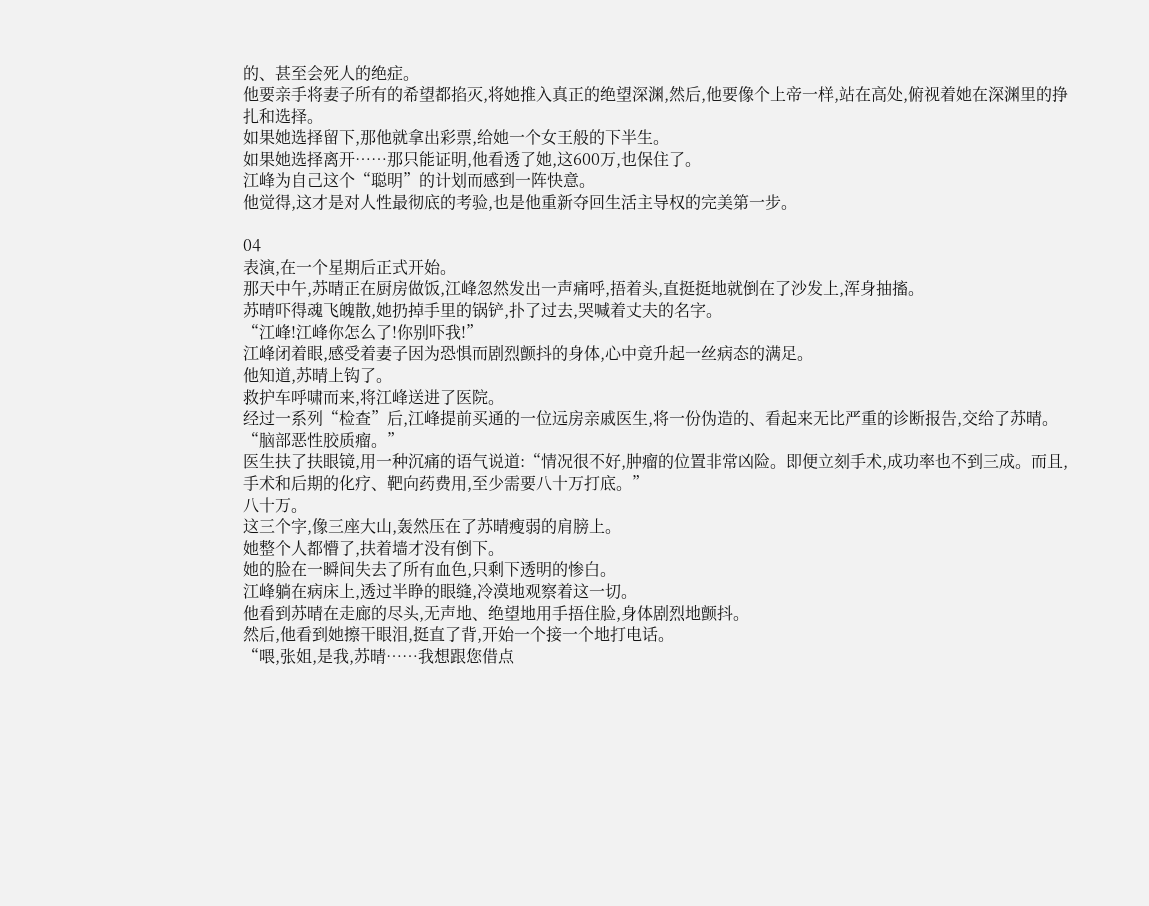的、甚至会死人的绝症。
他要亲手将妻子所有的希望都掐灭,将她推入真正的绝望深渊,然后,他要像个上帝一样,站在高处,俯视着她在深渊里的挣扎和选择。
如果她选择留下,那他就拿出彩票,给她一个女王般的下半生。
如果她选择离开……那只能证明,他看透了她,这600万,也保住了。
江峰为自己这个“聪明”的计划而感到一阵快意。
他觉得,这才是对人性最彻底的考验,也是他重新夺回生活主导权的完美第一步。

04
表演,在一个星期后正式开始。
那天中午,苏晴正在厨房做饭,江峰忽然发出一声痛呼,捂着头,直挺挺地就倒在了沙发上,浑身抽搐。
苏晴吓得魂飞魄散,她扔掉手里的锅铲,扑了过去,哭喊着丈夫的名字。
“江峰!江峰你怎么了!你别吓我!”
江峰闭着眼,感受着妻子因为恐惧而剧烈颤抖的身体,心中竟升起一丝病态的满足。
他知道,苏晴上钩了。
救护车呼啸而来,将江峰送进了医院。
经过一系列“检查”后,江峰提前买通的一位远房亲戚医生,将一份伪造的、看起来无比严重的诊断报告,交给了苏晴。
“脑部恶性胶质瘤。”
医生扶了扶眼镜,用一种沉痛的语气说道:“情况很不好,肿瘤的位置非常凶险。即便立刻手术,成功率也不到三成。而且,手术和后期的化疗、靶向药费用,至少需要八十万打底。”
八十万。
这三个字,像三座大山,轰然压在了苏晴瘦弱的肩膀上。
她整个人都懵了,扶着墙才没有倒下。
她的脸在一瞬间失去了所有血色,只剩下透明的惨白。
江峰躺在病床上,透过半睁的眼缝,冷漠地观察着这一切。
他看到苏晴在走廊的尽头,无声地、绝望地用手捂住脸,身体剧烈地颤抖。
然后,他看到她擦干眼泪,挺直了背,开始一个接一个地打电话。
“喂,张姐,是我,苏晴……我想跟您借点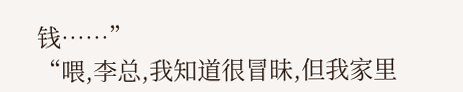钱……”
“喂,李总,我知道很冒昧,但我家里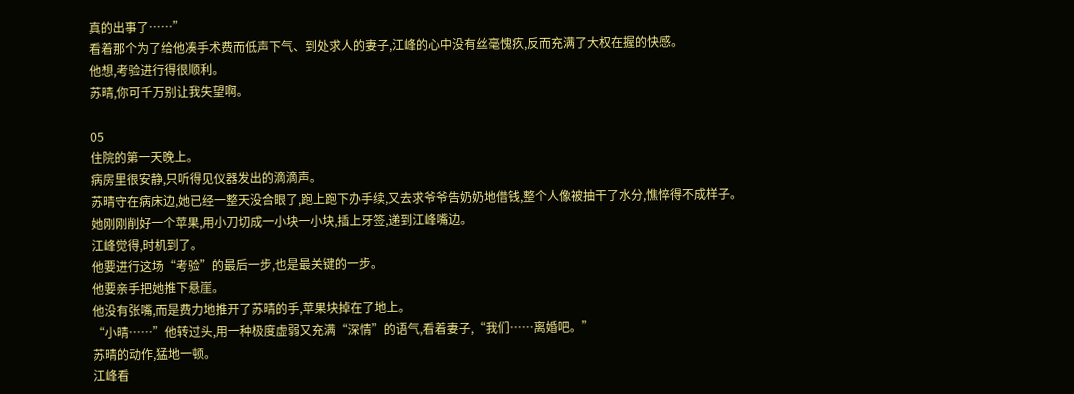真的出事了……”
看着那个为了给他凑手术费而低声下气、到处求人的妻子,江峰的心中没有丝毫愧疚,反而充满了大权在握的快感。
他想,考验进行得很顺利。
苏晴,你可千万别让我失望啊。

05
住院的第一天晚上。
病房里很安静,只听得见仪器发出的滴滴声。
苏晴守在病床边,她已经一整天没合眼了,跑上跑下办手续,又去求爷爷告奶奶地借钱,整个人像被抽干了水分,憔悴得不成样子。
她刚刚削好一个苹果,用小刀切成一小块一小块,插上牙签,递到江峰嘴边。
江峰觉得,时机到了。
他要进行这场“考验”的最后一步,也是最关键的一步。
他要亲手把她推下悬崖。
他没有张嘴,而是费力地推开了苏晴的手,苹果块掉在了地上。
“小晴……”他转过头,用一种极度虚弱又充满“深情”的语气,看着妻子,“我们……离婚吧。”
苏晴的动作,猛地一顿。
江峰看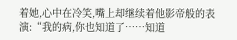着她,心中在冷笑,嘴上却继续着他影帝般的表演:“我的病,你也知道了……知道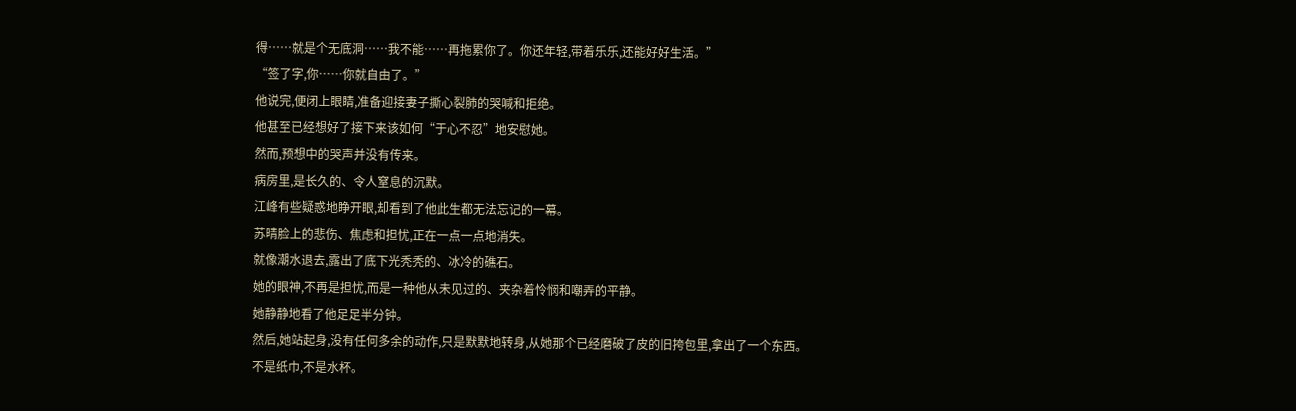得……就是个无底洞……我不能……再拖累你了。你还年轻,带着乐乐,还能好好生活。”
“签了字,你……你就自由了。”
他说完,便闭上眼睛,准备迎接妻子撕心裂肺的哭喊和拒绝。
他甚至已经想好了接下来该如何“于心不忍”地安慰她。
然而,预想中的哭声并没有传来。
病房里,是长久的、令人窒息的沉默。
江峰有些疑惑地睁开眼,却看到了他此生都无法忘记的一幕。
苏晴脸上的悲伤、焦虑和担忧,正在一点一点地消失。
就像潮水退去,露出了底下光秃秃的、冰冷的礁石。
她的眼神,不再是担忧,而是一种他从未见过的、夹杂着怜悯和嘲弄的平静。
她静静地看了他足足半分钟。
然后,她站起身,没有任何多余的动作,只是默默地转身,从她那个已经磨破了皮的旧挎包里,拿出了一个东西。
不是纸巾,不是水杯。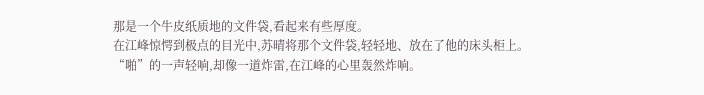那是一个牛皮纸质地的文件袋,看起来有些厚度。
在江峰惊愕到极点的目光中,苏晴将那个文件袋,轻轻地、放在了他的床头柜上。
“啪”的一声轻响,却像一道炸雷,在江峰的心里轰然炸响。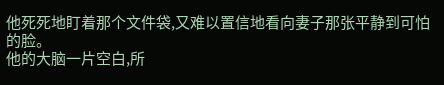他死死地盯着那个文件袋,又难以置信地看向妻子那张平静到可怕的脸。
他的大脑一片空白,所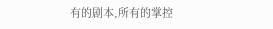有的剧本,所有的掌控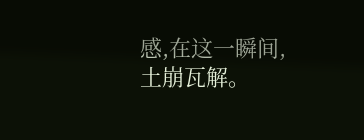感,在这一瞬间,土崩瓦解。